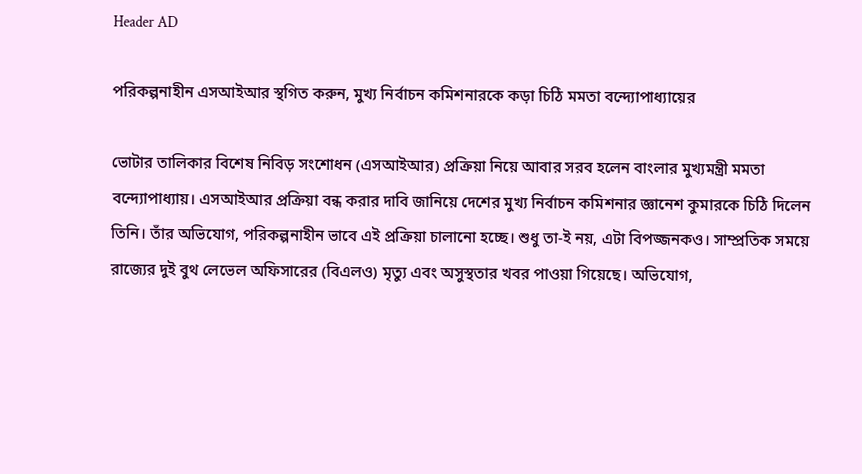Header AD

পরিকল্পনাহীন এসআইআর স্থগিত করুন, মুখ্য নির্বাচন কমিশনারকে কড়া চিঠি মমতা বন্দ্যোপাধ্যায়ের

ভোটার তালিকার বিশেষ নিবিড় সংশোধন (এসআইআর) প্রক্রিয়া নিয়ে আবার সরব হলেন বাংলার মুখ্যমন্ত্রী মমতা বন্দ্যোপাধ্যায়। এসআইআর প্রক্রিয়া বন্ধ করার দাবি জানিয়ে দেশের মুখ্য নির্বাচন কমিশনার জ্ঞানেশ কুমারকে চিঠি দিলেন তিনি। তাঁর অভিযোগ, পরিকল্পনাহীন ভাবে এই প্রক্রিয়া চালানো হচ্ছে। শুধু তা-ই নয়, এটা বিপজ্জনকও। সাম্প্রতিক সময়ে রাজ্যের দুই বুথ লেভেল অফিসারের (বিএলও) মৃত্যু এবং অসুস্থতার খবর পাওয়া গিয়েছে। অভিযোগ,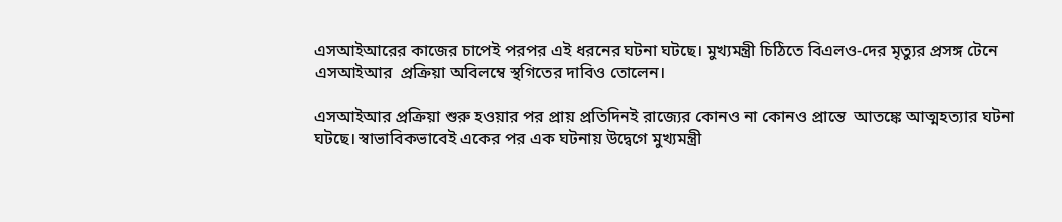এসআইআরের কাজের চাপেই পরপর এই ধরনের ঘটনা ঘটছে। মুখ্যমন্ত্রী চিঠিতে বিএলও-দের মৃত্যুর প্রসঙ্গ টেনে এসআইআর  প্রক্রিয়া অবিলম্বে স্থগিতের দাবিও তোলেন।

এসআইআর প্রক্রিয়া শুরু হওয়ার পর প্রায় প্রতিদিনই রাজ্যের কোনও না কোনও প্রান্তে  আতঙ্কে আত্মহত্যার ঘটনা ঘটছে। স্বাভাবিকভাবেই একের পর এক ঘটনায় উদ্বেগে মুখ্যমন্ত্রী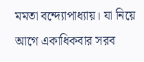মমতা বন্দ্যোপাধ্যায়। যা নিয়ে আগে একাধিকবার সরব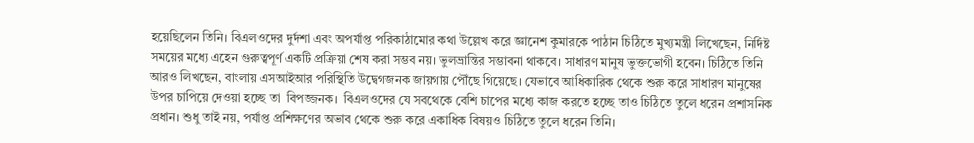হয়েছিলেন তিনি। বিএলওদের দুর্দশা এবং অপর্যাপ্ত পরিকাঠামোর কথা উল্লেখ করে জ্ঞানেশ কুমারকে পাঠান চিঠিতে মুখ্যমন্ত্রী লিখেছেন, নির্দিষ্ট সময়ের মধ্যে এহেন গুরুত্বপূর্ণ একটি প্রক্রিয়া শেষ করা সম্ভব নয়। ভুলভ্রান্তির সম্ভাবনা থাকবে। সাধারণ মানুষ ভুক্তভোগী হবেন। চিঠিতে তিনি আরও লিখছেন, বাংলায় এসআইআর পরিস্থিতি উদ্বেগজনক জায়গায় পৌঁছে গিয়েছে। যেভাবে আধিকারিক থেকে শুরু করে সাধারণ মানুষের উপর চাপিয়ে দেওয়া হচ্ছে তা  বিপজ্জনক।  বিএলওদের যে সবথেকে বেশি চাপের মধ্যে কাজ করতে হচ্ছে তাও চিঠিতে তুলে ধরেন প্রশাসনিক প্রধান। শুধু তাই নয়, পর্যাপ্ত প্রশিক্ষণের অভাব থেকে শুরু করে একাধিক বিষয়ও চিঠিতে তুলে ধরেন তিনি।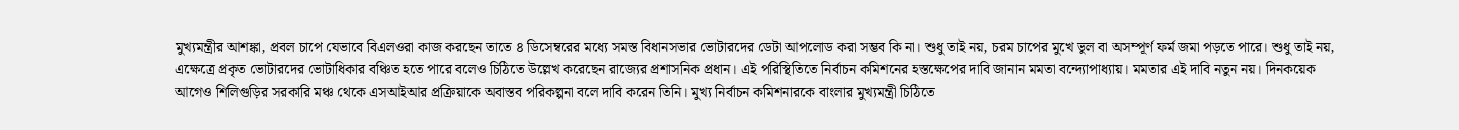মুখ্যমন্ত্রীর আশঙ্কা, প্রবল চাপে যেভাবে বিএলওরা কাজ করছেন তাতে ৪ ডিসেম্বরের মধ্যে সমস্ত বিধানসভার ভোটারদের ডেটা আপলোড করা সম্ভব কি না। শুধু তাই নয়, চরম চাপের মুখে ভুল বা অসম্পূর্ণ ফর্ম জমা পড়তে পারে। শুধু তাই নয়, এক্ষেত্রে প্রকৃত ভোটারদের ভোটাধিকার বঞ্চিত হতে পারে বলেও চিঠিতে উল্লেখ করেছেন রাজ্যের প্রশাসনিক প্রধান। এই পরিস্থিতিতে নির্বাচন কমিশনের হস্তক্ষেপের দাবি জানান মমতা বন্দ্যোপাধ্যায়। মমতার এই দাবি নতুন নয়। দিনকয়েক আগেও শিলিগুড়ির সরকারি মঞ্চ থেকে এসআইআর প্রক্রিয়াকে অবাস্তব পরিকল্পনা বলে দাবি করেন তিনি। মুখ্য নির্বাচন কমিশনারকে বাংলার মুখ্যমন্ত্রী চিঠিতে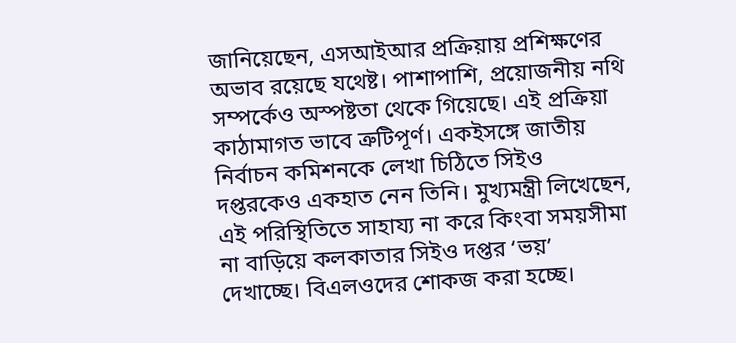জানিয়েছেন, এসআইআর প্রক্রিয়ায় প্রশিক্ষণের অভাব রয়েছে যথেষ্ট। পাশাপাশি, প্রয়োজনীয় নথি সম্পর্কেও অস্পষ্টতা থেকে গিয়েছে। এই প্রক্রিয়া কাঠামাগত ভাবে ত্রুটিপূর্ণ। একইসঙ্গে জাতীয় নির্বাচন কমিশনকে লেখা চিঠিতে সিইও দপ্তরকেও একহাত নেন তিনি। মুখ্যমন্ত্রী লিখেছেন, এই পরিস্থিতিতে সাহায্য না করে কিংবা সময়সীমা না বাড়িয়ে কলকাতার সিইও দপ্তর ‘ভয়’ দেখাচ্ছে। বিএলওদের শোকজ করা হচ্ছে।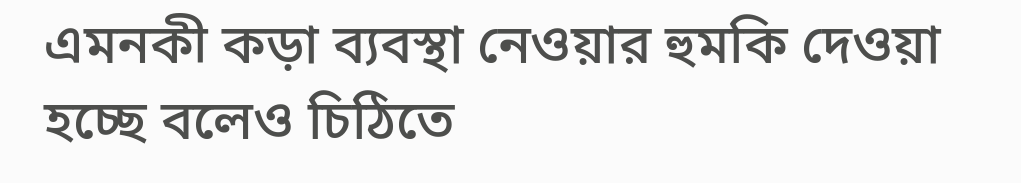এমনকী কড়া ব্যবস্থা নেওয়ার হুমকি দেওয়া হচ্ছে বলেও চিঠিতে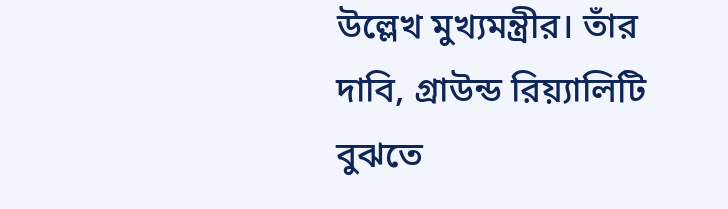উল্লেখ মুখ্যমন্ত্রীর। তাঁর দাবি, গ্রাউন্ড রিয়্যালিটি বুঝতে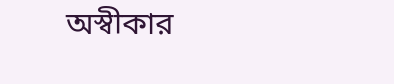অস্বীকার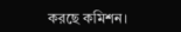করছে কমিশন।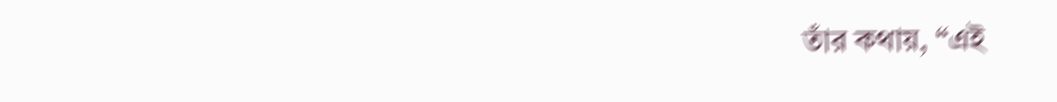তাঁর কথায়, ‘‘এই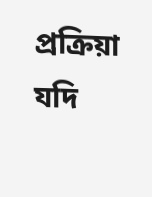প্রক্রিয়া যদি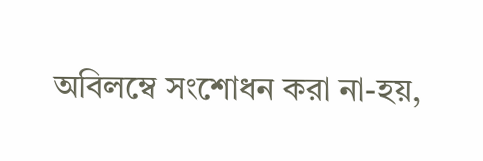অবিলম্বে সংশোধন করা না-হয়,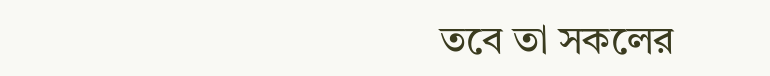তবে তা সকলের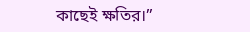কাছেই ক্ষতির।’’